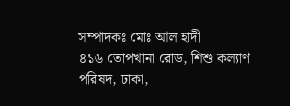সম্পাদকঃ মোঃ আল হাদী
৪১৬ তোপখানা রোড, শিশু কল্যাণ পরিষদ, ঢাকা,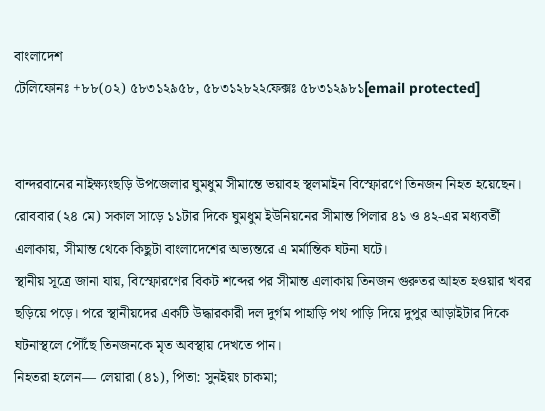বাংলাদেশ
টেলিফোনঃ +৮৮(০২) ৫৮৩১২৯৫৮, ৫৮৩১২৮২২ফেক্সঃ ৫৮৩১২৯৮১[email protected]


বান্দরবানের নাইক্ষ্যংছড়ি উপজেলার ঘুমধুম সীমান্তে ভয়াবহ স্থলমাইন বিস্ফোরণে তিনজন নিহত হয়েছেন। রোববার (২৪ মে) সকাল সাড়ে ১১টার দিকে ঘুমধুম ইউনিয়নের সীমান্ত পিলার ৪১ ও ৪২-এর মধ্যবর্তী এলাকায়, সীমান্ত থেকে কিছুটা বাংলাদেশের অভ্যন্তরে এ মর্মান্তিক ঘটনা ঘটে।
স্থানীয় সূত্রে জানা যায়, বিস্ফোরণের বিকট শব্দের পর সীমান্ত এলাকায় তিনজন গুরুতর আহত হওয়ার খবর ছড়িয়ে পড়ে। পরে স্থানীয়দের একটি উদ্ধারকারী দল দুর্গম পাহাড়ি পথ পাড়ি দিয়ে দুপুর আড়াইটার দিকে ঘটনাস্থলে পৌঁছে তিনজনকে মৃত অবস্থায় দেখতে পান।
নিহতরা হলেন— লেয়ারা (৪১), পিতা: সুনইয়ং চাকমা;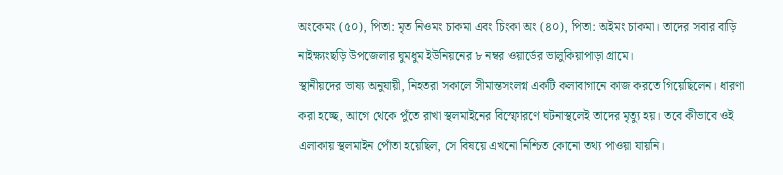অংকেমং (৫০), পিতা: মৃত নিওমং চাকমা এবং চিংকা অং (৪০), পিতা: অইমং চাকমা। তাদের সবার বাড়ি নাইক্ষ্যংছড়ি উপজেলার ঘুমধুম ইউনিয়নের ৮ নম্বর ওয়ার্ডের ভালুকিয়াপাড়া গ্রামে।
স্থানীয়দের ভাষ্য অনুযায়ী, নিহতরা সকালে সীমান্তসংলগ্ন একটি কলাবাগানে কাজ করতে গিয়েছিলেন। ধারণা করা হচ্ছে, আগে থেকে পুঁতে রাখা স্থলমাইনের বিস্ফোরণে ঘটনাস্থলেই তাদের মৃত্যু হয়। তবে কীভাবে ওই এলাকায় স্থলমাইন পোঁতা হয়েছিল, সে বিষয়ে এখনো নিশ্চিত কোনো তথ্য পাওয়া যায়নি।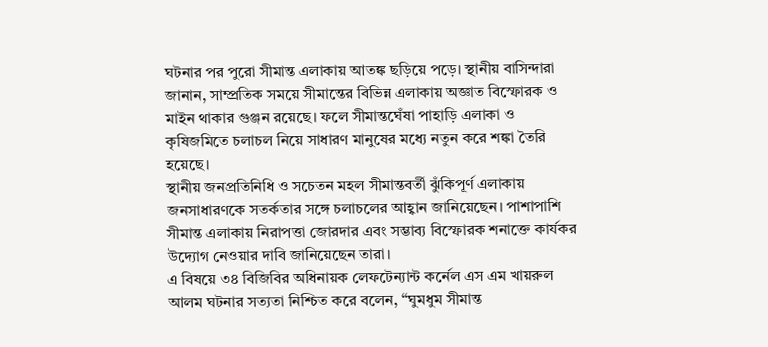ঘটনার পর পুরো সীমান্ত এলাকায় আতঙ্ক ছড়িয়ে পড়ে। স্থানীয় বাসিন্দারা জানান, সাম্প্রতিক সময়ে সীমান্তের বিভিন্ন এলাকায় অজ্ঞাত বিস্ফোরক ও মাইন থাকার গুঞ্জন রয়েছে। ফলে সীমান্তঘেঁষা পাহাড়ি এলাকা ও কৃষিজমিতে চলাচল নিয়ে সাধারণ মানুষের মধ্যে নতুন করে শঙ্কা তৈরি হয়েছে।
স্থানীয় জনপ্রতিনিধি ও সচেতন মহল সীমান্তবর্তী ঝুঁকিপূর্ণ এলাকায় জনসাধারণকে সতর্কতার সঙ্গে চলাচলের আহ্বান জানিয়েছেন। পাশাপাশি সীমান্ত এলাকায় নিরাপত্তা জোরদার এবং সম্ভাব্য বিস্ফোরক শনাক্তে কার্যকর উদ্যোগ নেওয়ার দাবি জানিয়েছেন তারা।
এ বিষয়ে ৩৪ বিজিবির অধিনায়ক লেফটেন্যান্ট কর্নেল এস এম খায়রুল আলম ঘটনার সত্যতা নিশ্চিত করে বলেন, “ঘুমধুম সীমান্ত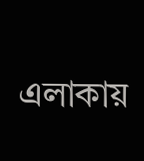এলাকায়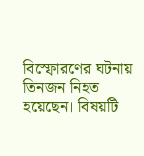বিস্ফোরণের ঘটনায় তিনজন নিহত হয়েছেন। বিষয়টি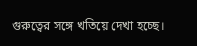গুরুত্বের সঙ্গে খতিয়ে দেখা হচ্ছে।